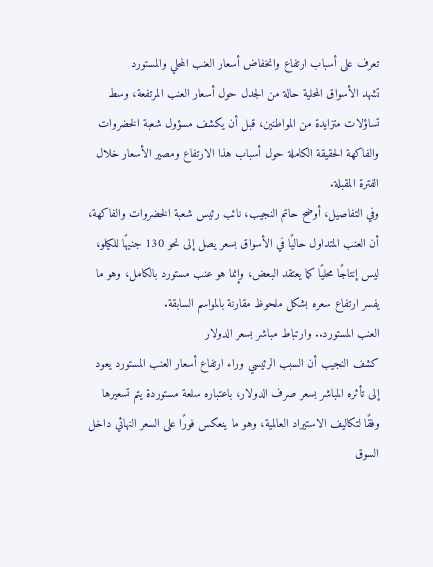تعرف على أسباب ارتفاع وانخفاض أسعار العنب المحلي والمستورد
تشهد الأسواق المحلية حالة من الجدل حول أسعار العنب المرتفعة، وسط تساؤلات متزايدة من المواطنين، قبل أن يكشف مسؤول شعبة الخضروات والفاكهة الحقيقة الكاملة حول أسباب هذا الارتفاع ومصير الأسعار خلال الفترة المقبلة.
وفي التفاصيل، أوضح حاتم النجيب، نائب رئيس شعبة الخضروات والفاكهة، أن العنب المتداول حاليًا في الأسواق بسعر يصل إلى نحو 130 جنيهًا للكيلو، ليس إنتاجًا محليًا كما يعتقد البعض، وإنما هو عنب مستورد بالكامل، وهو ما يفسر ارتفاع سعره بشكل ملحوظ مقارنة بالمواسم السابقة.
العنب المستورد.. وارتباط مباشر بسعر الدولار
كشف النجيب أن السبب الرئيسي وراء ارتفاع أسعار العنب المستورد يعود إلى تأثره المباشر بسعر صرف الدولار، باعتباره سلعة مستوردة يتم تسعيرها وفقًا لتكاليف الاستيراد العالمية، وهو ما ينعكس فورًا على السعر النهائي داخل السوق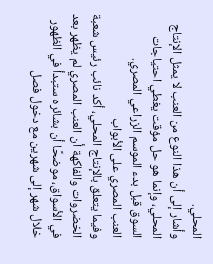المحلي.
وأشار إلى أن هذا النوع من العنب لا يمثل الإنتاج المحلي، وإنما هو حل مؤقت يغطي احتياجات السوق قبل بدء الموسم الزراعي المصري.
العنب المصري على الأبواب
وفيما يتعلق بالإنتاج المحلي، أكد نائب رئيس شعبة الخضروات والفاكهة أن العنب المصري لم يظهر بعد في الأسواق، موضحًا أن بشائره ستبدأ في الظهور خلال شهر إلى شهرين مع دخول فصل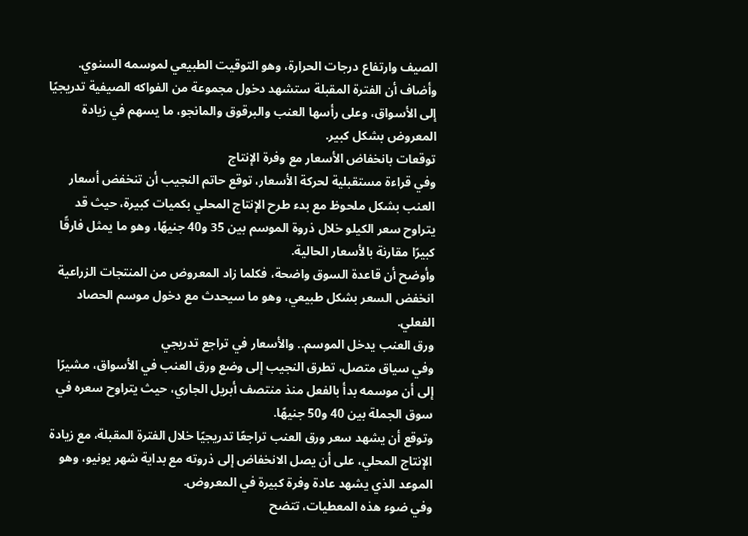الصيف وارتفاع درجات الحرارة، وهو التوقيت الطبيعي لموسمه السنوي.
وأضاف أن الفترة المقبلة ستشهد دخول مجموعة من الفواكه الصيفية تدريجيًا إلى الأسواق، وعلى رأسها العنب والبرقوق والمانجو، ما يسهم في زيادة المعروض بشكل كبير.
توقعات بانخفاض الأسعار مع وفرة الإنتاج
وفي قراءة مستقبلية لحركة الأسعار، توقع حاتم النجيب أن تنخفض أسعار العنب بشكل ملحوظ مع بدء طرح الإنتاج المحلي بكميات كبيرة، حيث قد يتراوح سعر الكيلو خلال ذروة الموسم بين 35 و40 جنيهًا، وهو ما يمثل فارقًا كبيرًا مقارنة بالأسعار الحالية.
وأوضح أن قاعدة السوق واضحة، فكلما زاد المعروض من المنتجات الزراعية انخفض السعر بشكل طبيعي، وهو ما سيحدث مع دخول موسم الحصاد الفعلي.
ورق العنب يدخل الموسم.. والأسعار في تراجع تدريجي
وفي سياق متصل، تطرق النجيب إلى وضع ورق العنب في الأسواق، مشيرًا إلى أن موسمه بدأ بالفعل منذ منتصف أبريل الجاري، حيث يتراوح سعره في سوق الجملة بين 40 و50 جنيهًا.
وتوقع أن يشهد سعر ورق العنب تراجعًا تدريجيًا خلال الفترة المقبلة، مع زيادة الإنتاج المحلي، على أن يصل الانخفاض إلى ذروته مع بداية شهر يونيو، وهو الموعد الذي يشهد عادة وفرة كبيرة في المعروض.
وفي ضوء هذه المعطيات، تتضح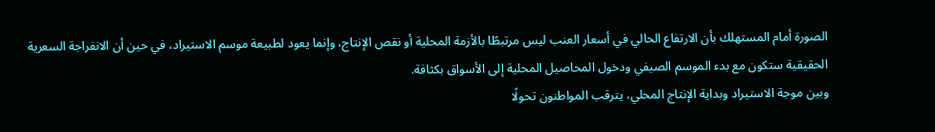الصورة أمام المستهلك بأن الارتفاع الحالي في أسعار العنب ليس مرتبطًا بالأزمة المحلية أو نقص الإنتاج، وإنما يعود لطبيعة موسم الاستيراد، في حين أن الانفراجة السعرية الحقيقية ستكون مع بدء الموسم الصيفي ودخول المحاصيل المحلية إلى الأسواق بكثافة.
وبين موجة الاستيراد وبداية الإنتاج المحلي، يترقب المواطنون تحولًا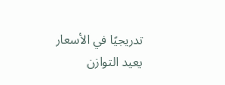تدريجيًا في الأسعار يعيد التوازن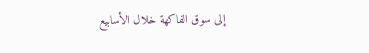إلى سوق الفاكهة خلال الأسابيع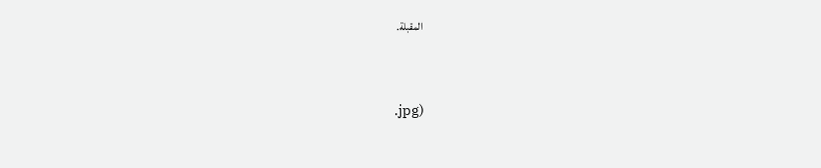المقبلة.


.jpg)